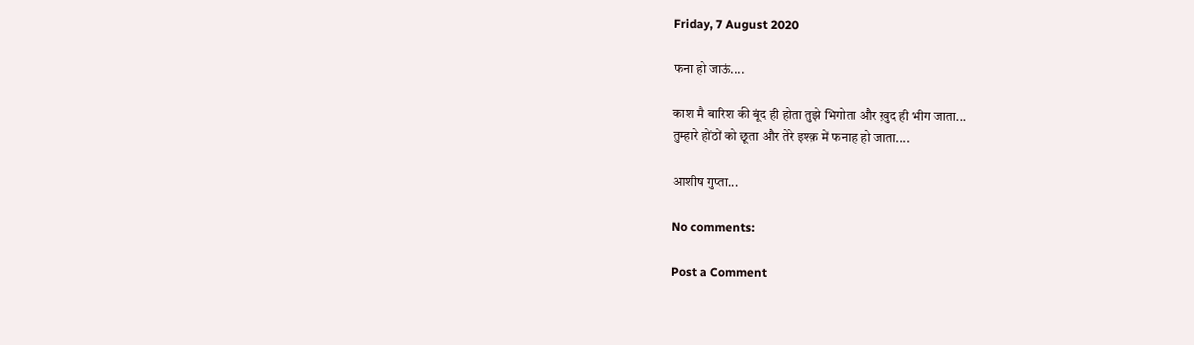Friday, 7 August 2020

फना हो जाऊं....

काश मै बारिश की बूंद ही होता तुझे भिगोता और ख़ुद ही भीग जाता...
तुम्हारे होंठों को छूता और तेरे इश्क़ में फनाह हो जाता....

आशीष गुप्ता...

No comments:

Post a Comment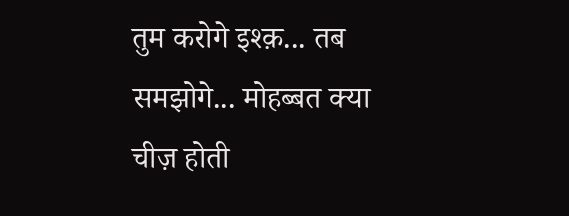तुम करोगे इश्क़... तब समझोगे... मोहब्बत क्या चीज़ होती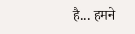है... हमने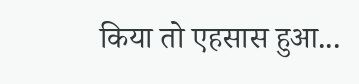किया तो एहसास हुआ...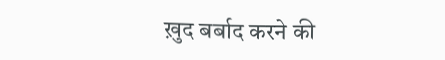ख़ुद बर्बाद करने की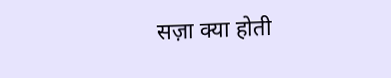सज़ा क्या होती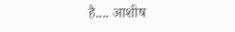है.... आशीष